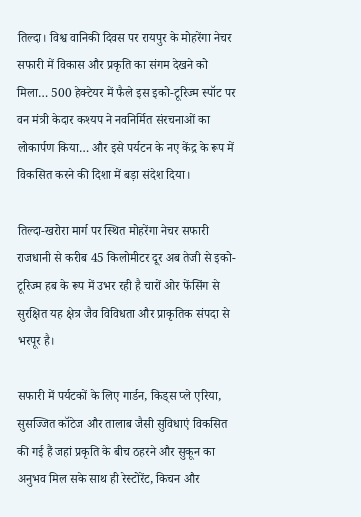तिल्दा। विश्व वानिकी दिवस पर रायपुर के मोहरेंगा नेचर सफारी में विकास और प्रकृति का संगम देखने को मिला… 500 हेक्टेयर में फैले इस इको-टूरिज्म स्पॉट पर वन मंत्री केदार कश्यप ने नवनिर्मित संरचनाओं का लोकार्पण किया… और इसे पर्यटन के नए केंद्र के रूप में विकसित करने की दिशा में बड़ा संदेश दिया।

तिल्दा-खरोरा मार्ग पर स्थित मोहरेंगा नेचर सफारी राजधानी से करीब 45 किलोमीटर दूर अब तेजी से इको-टूरिज्म हब के रूप में उभर रही है चारों ओर फेंसिंग से सुरक्षित यह क्षेत्र जैव विविधता और प्राकृतिक संपदा से भरपूर है।

सफारी में पर्यटकों के लिए गार्डन, किड्स प्ले एरिया, सुसज्जित कॉटेज और तालाब जैसी सुविधाएं विकसित की गई हैं जहां प्रकृति के बीच ठहरने और सुकून का अनुभव मिल सके साथ ही रेस्टोरेंट, किचन और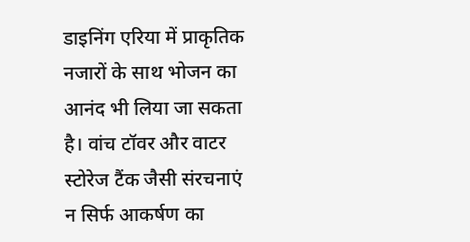डाइनिंग एरिया में प्राकृतिक नजारों के साथ भोजन का आनंद भी लिया जा सकता है। वांच टॉवर और वाटर स्टोरेज टैंक जैसी संरचनाएं न सिर्फ आकर्षण का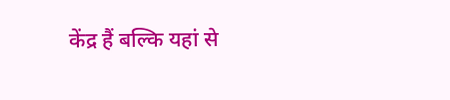केंद्र हैं बल्कि यहां से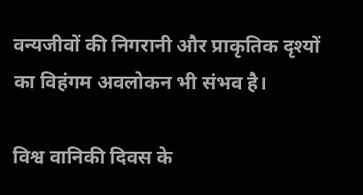वन्यजीवों की निगरानी और प्राकृतिक दृश्यों का विहंगम अवलोकन भी संभव है।

विश्व वानिकी दिवस के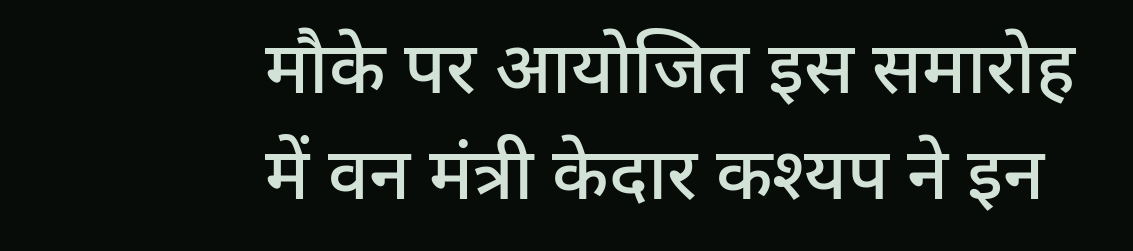मौके पर आयोजित इस समारोह में वन मंत्री केदार कश्यप ने इन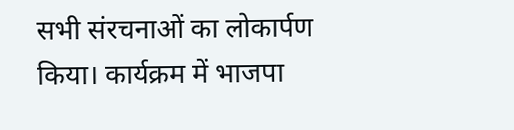सभी संरचनाओं का लोकार्पण किया। कार्यक्रम में भाजपा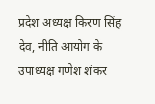प्रदेश अध्यक्ष किरण सिंह देव, नीति आयोग के उपाध्यक्ष गणेश शंकर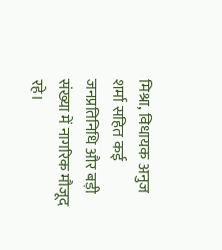मिश्रा, विधायक अनुज शर्मा सहित कई जनप्रतिनिधि और बड़ी संख्या में नागरिक मौजूद रहे।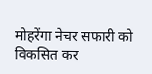मोहरेंगा नेचर सफारी को विकसित कर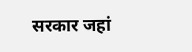सरकार जहां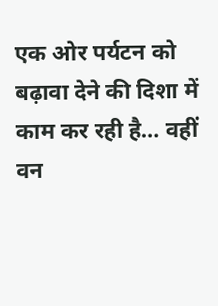एक ओर पर्यटन को बढ़ावा देने की दिशा में काम कर रही है… वहीं वन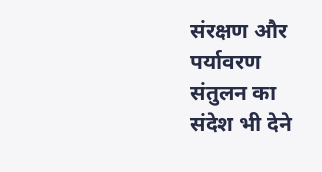संरक्षण और पर्यावरण संतुलन का संदेश भी देने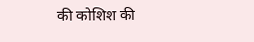की कोशिश की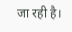जा रही है।